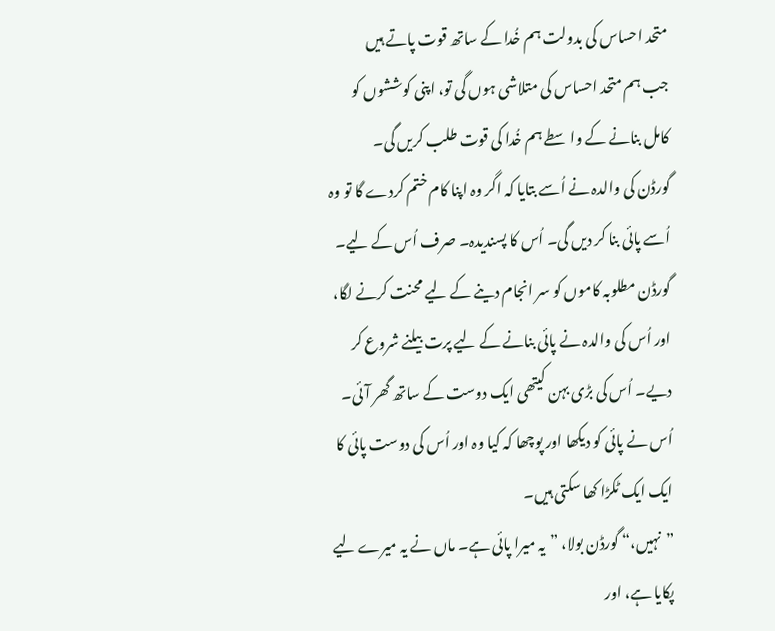متحد احساس کی بدولت ہم خُدا کے ساتھ قوت پاتے ہیں
جب ہم متحد احساس کی متلاشی ہوں گی تو، اپنی کوششوں کو کامل بنانے کے واسطے ہم خُدا کی قوت طلب کریں گی۔
گورڈن کی والدہ نے اُسے بتایا کہ اگر وہ اپنا کام ختم کردے گا تو وہ اُسے پائی بنا کر دیں گی۔ اُس کا پسندیدہ۔ صرف اُس کے لیے۔ گورڈن مطلوبہ کاموں کو سر انجام دینے کے لیے محنت کرنے لگا، اور اُس کی والدہ نے پائی بنانے کے لیے پرت بیلنے شروع کر دیے۔ اُس کی بڑی بہن کیتھی ایک دوست کے ساتھ گھر آئی۔ اُس نے پائی کو دیکھا اور پوچھا کہ کیا وہ اور اُس کی دوست پائی کا ایک ایک ٹکڑا کھا سکتی ہیں۔
”نہیں،“ گورڈن بولا، ”یہ میرا پائی ہے۔ ماں نے یہ میرے لیے پکایا ہے، اور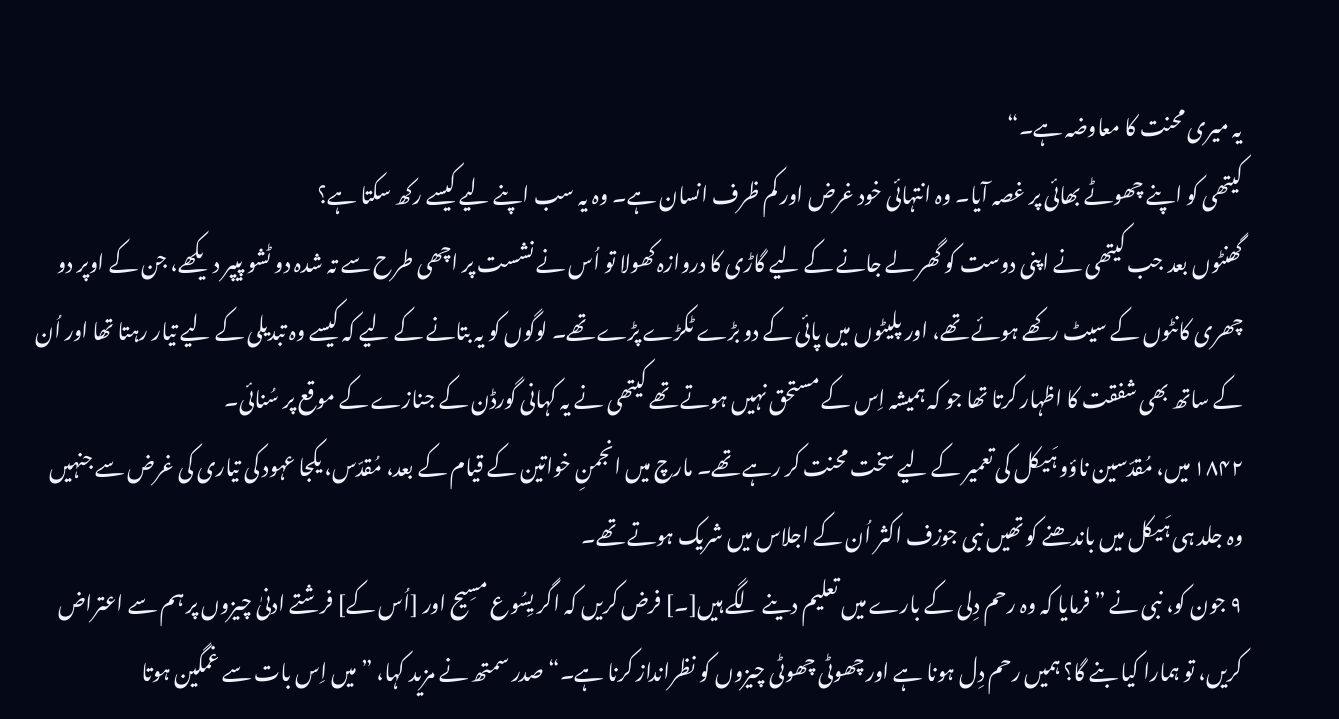یہ میری محنت کا معاوضہ ہے۔“
کیتھی کو اپنے چھوٹے بھائی پر غصہ آیا۔ وہ انتہائی خود غرض اور کم ظرف انسان ہے۔ وہ یہ سب اپنے لیے کیسے رکھ سکتا ہے؟
گھنٹوں بعد جب کیتھی نے اپنی دوست کو گھر لے جانے کے لیے گاڑی کا دروازہ کھولا تو اُس نے نشست پر اچھی طرح سے تہ شدہ دو ٹشو پیپر دیکھے، جن کے اوپر دو چھری کانٹوں کے سیٹ رکھے ہوئے تھے، اور پلیٹوں میں پائی کے دو بڑے ٹکڑے پڑے تھے۔ لوگوں کو یہ بتانے کے لیے کہ کیسے وہ تبدیلی کے لیے تیار رہتا تھا اور اُن کے ساتھ بھی شفقت کا اظہار کرتا تھا جو کہ ہمیشہ اِس کے مستحق نہیں ہوتے تھے کیتھی نے یہ کہانی گورڈن کے جنازے کے موقع پر سُنائی۔
۱۸۴۲ میں، مُقدّسین ناؤو ہَیکل کی تعمیر کے لیے سخت محنت کر رہے تھے۔ مارچ میں انجمنِ خواتین کے قیام کے بعد، مُقدّس، یکجا عہود کی تیاری کی غرض سے جنہیں وہ جلد ہی ہَیکل میں باندھنے کو تھیں نبی جوزف اکثر اُن کے اجلاس میں شریک ہوتے تھے۔
۹ جون کو، نبی نے ”فرمایا کہ وہ رحم دِلی کے بارے میں تعلیم دینے لگے ہیں[۔] فرض کریں کہ اگر یِسُوع مسِیح اور [اُس کے] فرشتے ادنیٰ چیزوں پر ہم سے اعتراض کریں، تو ہمارا کیا بنے گا؟ ہمیں رحم دِل ہونا ہے اور چھوٹی چھوٹی چیزوں کو نظرانداز کرنا ہے۔“ صدر سمتھ نے مزید کہا، ”میں اِس بات سے غمگین ہوتا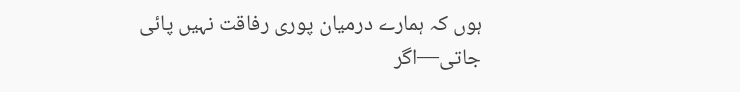ہوں کہ ہمارے درمیان پوری رفاقت نہیں پائی جاتی—اگر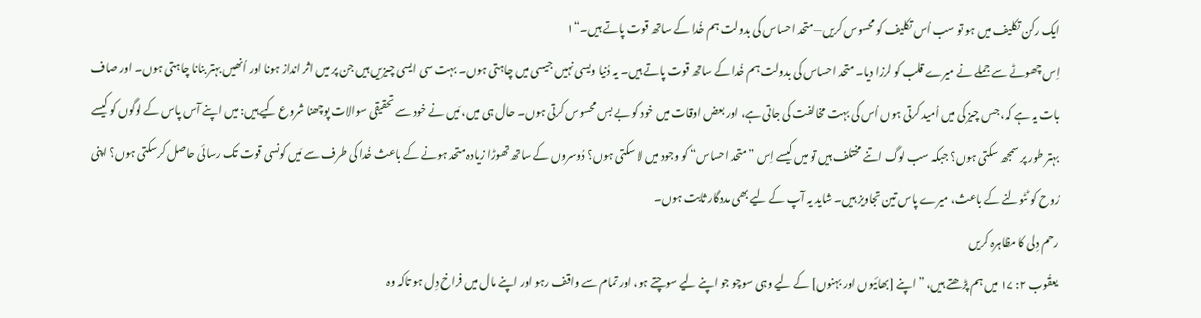ایک رکن تکلیف میں ہو تو سب اُس تکلیف کو محسوس کریں—متحد احساس کی بدولت ہم خُدا کے ساتھ قوت پاتے ہیں۔“۱
اِس چھوٹے سے جملے نے میرے قلب کو لرزا دیا۔ متحد احساس کی بدولت ہم خُدا کے ساتھ قوت پاتے ہیں۔ یہ دُنیا ویسی نہیں جیسی میں چاہتی ہوں۔ بہت سی ایسی چیزیں ہیں جن پر میں اثر انداز ہونا اور اُنھیں بہتر بنانا چاہتی ہوں۔ اور صاف بات یہ ہے کہ، جس چیز کی میں اُمید کرتی ہوں اُس کی بہت مخالفت کی جاتی ہے، اور بعض اوقات میں خود کو بے بس محسوس کرتی ہوں۔ حال ہی میں، مَیں نے خود سے تحقیقی سوالات پوچھنا شروع کیے ہیں: میں اپنے آس پاس کے لوگوں کو کیسے بہتر طور پر سمجھ سکتی ہوں؟ جبکہ سب لوگ اتنے مختلف ہیں تو میں کیسے اِس ”متحد احساس“ کو وجود میں لا سکتی ہوں؟ دُوسروں کے ساتھ تھوڑا زیادہ متحد ہونے کے باعث خُدا کی طرف سے مَیں کونسی قوت تک رسائی حاصل کرسکتی ہوں؟ اپنی رُوح کو ٹٹولنے کے باعث، میرے پاس تین تجاویز ہیں۔ شاید یہ آپ کے لیے بھی مددگار ثابت ہوں۔
رحم دِلی کا مظاہرہ کریں
یعقُوب ۲: ۱۷ میں ہم پڑھتے ہیں، ”اپنے [بھائیوں اور بہنوں] کے لیے وہی سوچو جو اپنے لیے سوچتے ہو، اور تمام سے واقف رہو اور اپنے مال میں فراخ دِل ہو تاکہ وہ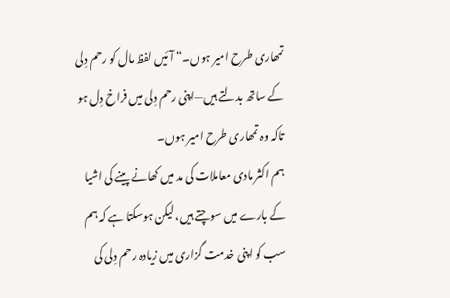تمھاری طرح امیر ہوں۔“ آئیں لفظ مال کو رحم دِلی کے ساتھ بدلتے ہیں—اپنی رحم دِلی میں فراخ دِل ہو تاکہ وہ تمھاری طرح امیر ہوں۔
ہم اکثر مادی معاملات کی مد میں کھانے پینے کی اشیا کے بارے میں سوچتے ہیں، لیکن ہوسکتا ہے کہ ہم سب کو اپنی خدمت گزاری میں زیادہ رحم دِلی کی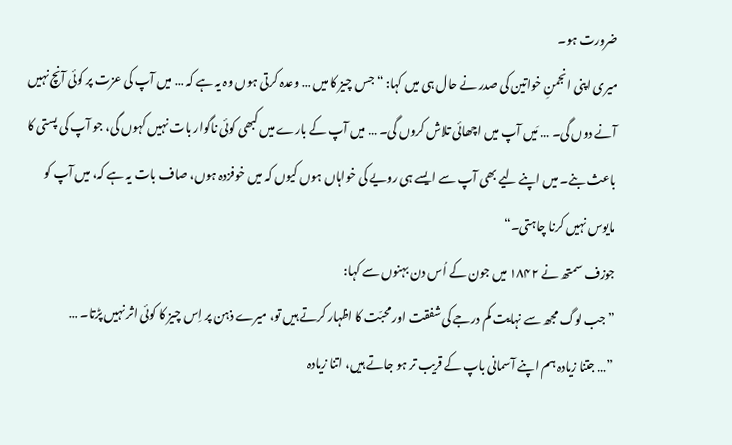ضرورت ہو۔
میری اپنی انجمنِ خواتین کی صدر نے حال ہی میں کہا: “جس چیز کا میں … وعدہ کرتی ہوں وہ یہ ہے کہ … میں آپ کی عزت پر کوئی آنچ نہیں آنے دوں گی۔ … مَیں آپ میں اچھائی تلاش کروں گی۔ … میں آپ کے بارے میں کبھی کوئی ناگوار بات نہیں کہوں گی، جو آپ کی پستی کا باعث بنے۔ میں اپنے لیے بھی آپ سے ایسے ہی رویے کی خواہاں ہوں کیوں کہ میں خوفزدہ ہوں، صاف بات یہ ہے کہ، میں آپ کو مایوس نہیں کرنا چاہتی۔“
جوزف سمتھ نے ۱۸۴۲ میں جون کے اُس دن بہنوں سے کہا:
”جب لوگ مجھ سے نہایت کم درجے کی شفقت اور محبّت کا اظہار کرتے ہیں تو، میرے ذہن پر اِس چیز کا کوئی اثر نہیں پڑتا۔ …
”… جتنا زیادہ ہم اپنے آسمانی باپ کے قریب تر ہو جاتے ہیں، اتنا زیادہ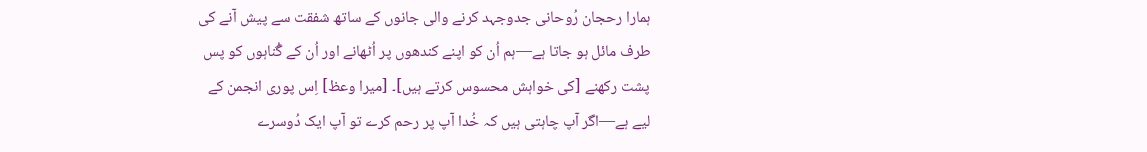ہمارا رحجان رُوحانی جدوجہد کرنے والی جانوں کے ساتھ شفقت سے پیش آنے کی طرف مائل ہو جاتا ہے—ہم اُن کو اپنے کندھوں پر اُٹھانے اور اُن کے گُناہوں کو پس پشت رکھنے [کی خواہش محسوس کرتے ہیں]۔ [میرا وعظ] اِس پوری انجمن کے لیے ہے—اگر آپ چاہتی ہیں کہ خُدا آپ پر رحم کرے تو آپ ایک دُوسرے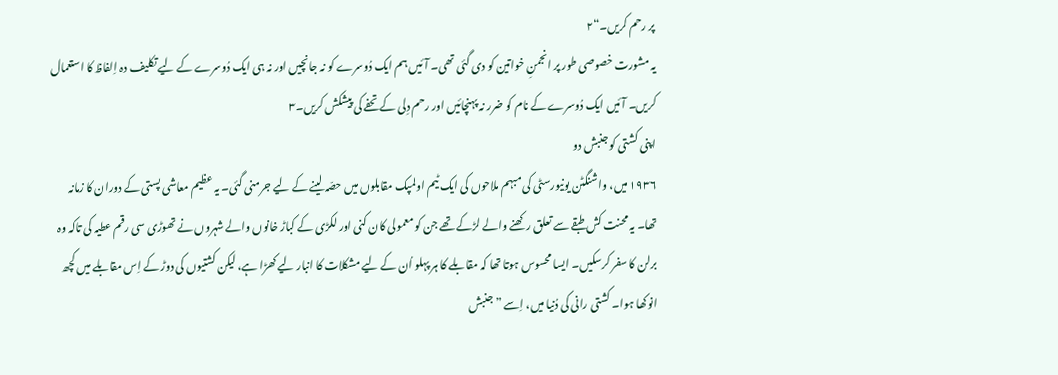پر رحم کریں۔“۲
یہ مشورت خصوصی طور پر انجمنِ خواتین کو دی گئی تھی۔ آئیں ہم ایک دُوسرے کو نہ جانچیں اور نہ ہی ایک دُوسرے کے لیے تکلیف دہ اِلفاظ کا استعمال کریں۔ آئیں ایک دُوسرے کے نام کو ضرر نہ پہنچائیں اور رحم دِلی کے تحفے کی پیشکش کریں۔۳
اپنی کشتی کو جنبش دو
۱۹۳۶ میں، واشنگٹن یونیورسٹی کی مبہم ملاحوں کی ایک ٹیم اولمپک مقابلوں میں حصّہ لینے کے لیے جرمنی گئی۔ یہ عظیم معاشی پستی کے دوران کا زمانہ تھا۔ یہ محنت کش طبقے سے تعلق رکھنے والے لڑکے تھے جن کو معمولی کان کنی اور لکڑی کے کباڑ خانوں والے شہروں نے تھوڑی سی رقم عطیہ کی تاکہ وہ برلن کا سفر کرسکیں۔ ایسا محسوس ہوتا تھا کہ مقابلے کا ہر پہلو اُن کے لیے مشکلات کا انبار لیے کھڑا ہے، لیکن کشتیوں کی دوڑ کے اِس مقابلے میں کچھ انوکھا ہوا۔ کشتی رانی کی دُنیا میں، اِسے ”جنبش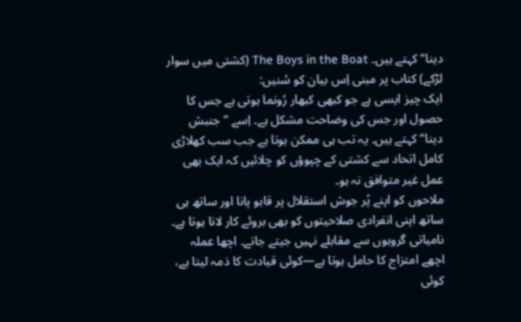دینا“ کہتے ہیں۔ The Boys in the Boat (کشتی میں سوار لڑکے) کتاب پر مبنی اِس بیان کو سُنیں:
ایک چیز ایسی ہے جو کبھی کبھار رُونما ہوتی ہے جس کا حصول اور جس کی وضاحت مشکل ہے۔ اِسے ”جنبش دینا“ کہتے ہیں۔ یہ تب ہی ممکن ہوتا ہے جب سب کھلاڑی کامل اتحاد سے کشتی کے چپوؤں کو چلائیں کہ ایک بھی عمل غیر متوافق نہ ہو۔
ملاحوں کو اپنے پُر جوش استقلال پر قابو پانا اور ساتھ ہی ساتھ اپنی انفرادی صلاحیتوں کو بھی بروئے کار لانا ہوتا ہے۔ نامیاتی گروہوں سے مقابلے نہیں جیتے جاتے۔ اچھا عملہ اچھے امتزاج کا حامل ہوتا ہے—کوئی قیادت کا ذمہ لیتا ہے، کوئی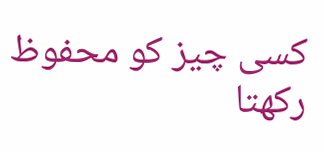کسی چیز کو محفوظ رکھتا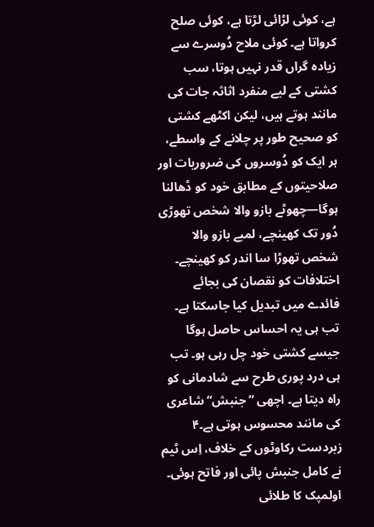ہے، کوئی لڑائی لڑتا ہے، کوئی صلح کرواتا ہے۔ کوئی ملاح دُوسرے سے زیادہ گراں قدر نہیں ہوتا، سب کشتی کے لیے منفرد اثاثہ جات کی مانند ہوتے ہیں، لیکن اکٹھے کشتی کو صحیح طور پر چلانے کے واسطے، ہر ایک کو دُوسروں کی ضروریات اور صلاحیتوں کے مطابق خود کو ڈھالنا ہوگا—چھوٹے بازو والا شخص تھوڑی دُور تک کھینچے، لمبے بازو والا شخص تھوڑا سا اندر کو کھینچے۔
اختلافات کو نقصان کی بجائے فائدے میں تبدیل کیا جاسکتا ہے۔ تب ہی یہ احساس حاصل ہوگا جیسے کشتی خود چل رہی ہو۔ تب ہی درد پوری طرح سے شادمانی کو راہ دیتا ہے۔ اچھی ”جنبش“ شاعری کی مانند محسوس ہوتی ہے۔۴
زبردست رکاوٹوں کے خلاف، اِس ٹیم نے کامل جنبش پائی اور فاتح ہوئی۔ اولمپک کا طلائی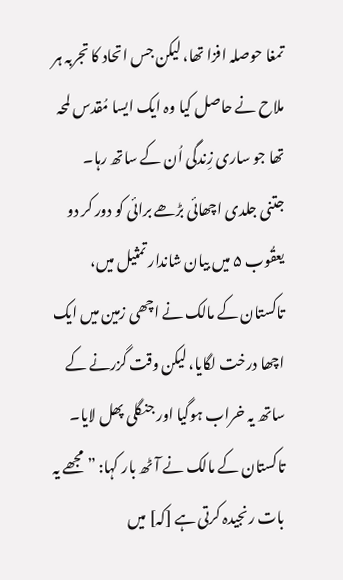تمغا حوصلہ افزا تھا، لیکن جس اتحاد کا تجربہ ہر ملاح نے حاصل کیا وہ ایک ایسا مُقدس لمحہ تھا جو ساری زِندگی اُن کے ساتھ رہا۔
جتنی جلدی اچھائی بڑھے برائی کو دور کر دو
یعقُوب ۵ میں بیان شاندار تمثیل میں، تاکستان کے مالک نے اچھی زمین میں ایک اچھا درخت لگایا، لیکن وقت گزرنے کے ساتھ یہ خراب ہوگیا اور جنگلی پھل لایا۔ تاکستان کے مالک نے آٹھ بار کہا: ”مجھے یہ بات رنجیدہ کرتی ہے [کہ] میں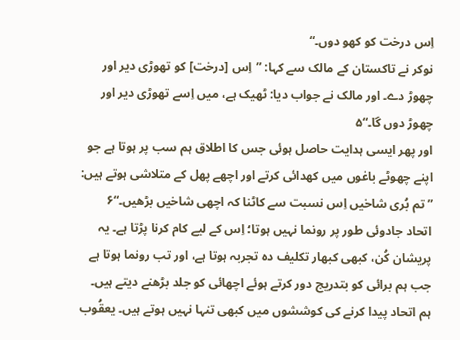اِس درخت کو کھو دوں۔“
نوکر نے تاکستان کے مالک سے کہا: ”اِس [درخت] کو تھوڑی دیر اور چھوڑ دے۔ اور مالک نے جواب دیا: ٹھیک ہے، میں اِسے تھوڑی دیر اور چھوڑ دوں گا۔“۵
اور پھر ایسی ہدایت حاصل ہوئی جس کا اطلاق ہم سب پر ہوتا ہے جو اپنے چھوٹے باغوں میں کھدائی کرتے اور اچھے پھل کے متلاشی ہوتے ہیں: ”تم بُری شاخیں اِس نسبت سے کاٹنا کہ اچھی شاخیں بڑھیں۔“۶
اتحاد جادوئی طور پر رونما نہیں ہوتا؛ اِس کے لیے کام کرنا پڑتا ہے۔ یہ پریشان کُن، کبھی کبھار تکلیف دہ تجربہ ہوتا ہے، اور تب رونما ہوتا ہے جب ہم برائی کو بتدریج دور کرتے ہوئے اچھائی کو جلد بڑھنے دیتے ہیں۔
ہم اتحاد پیدا کرنے کی کوششوں میں کبھی تنہا نہیں ہوتے ہیں۔ یعقُوب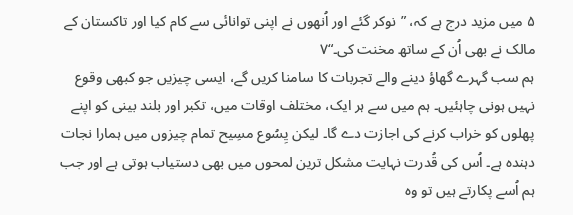۵ میں مزید درج ہے کہ، ”نوکر گئے اور اُنھوں نے اپنی توانائی سے کام کیا اور تاکستان کے مالک نے بھی اُن کے ساتھ مخنت کی۔“۷
ہم سب گہرے گھاؤ دینے والے تجربات کا سامنا کریں گے، ایسی چیزیں جو کبھی وقوع نہیں ہونی چاہئیں۔ ہم میں سے ہر ایک، مختلف اوقات میں، تکبر اور بلند بینی کو اپنے پھلوں کو خراب کرنے کی اجازت دے گا۔ لیکن یِسُوع مسِیح تمام چیزوں میں ہمارا نجات دہندہ ہے۔ اُس کی قُدرت نہایت مشکل ترین لمحوں میں بھی دستیاب ہوتی ہے اور جب ہم اُسے پکارتے ہیں تو وہ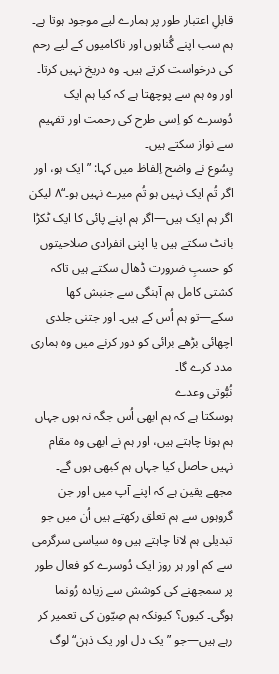قابلِ اعتبار طور پر ہمارے لیے موجود ہوتا ہے۔ ہم سب اپنے گُناہوں اور ناکامیوں کے لیے رحم کی درخواست کرتے ہیں۔ وہ دریخ نہیں کرتا۔ اور وہ ہم سے پوچھتا ہے کہ کیا ہم ایک دُوسرے کو اِسی طرح کی رحمت اور تفہیم سے نواز سکتے ہیں۔
یِسُوع نے واضح اِلفاظ میں کہا: ” ایک ہو، اور اگر تُم ایک نہیں ہو تُم میرے نہیں ہو۔“۸ لیکن اگر ہم ایک ہیں—اگر ہم اپنے پائی کا ایک ٹکڑا بانٹ سکتے ہیں یا اپنی انفرادی صلاحیتوں کو حسبِ ضرورت ڈھال سکتے ہیں تاکہ کشتی کامل ہم آہنگی سے جنبش کھا سکے—تو ہم اُس کے ہیں۔ اور جتنی جلدی اچھائی بڑھے برائی کو دور کرنے میں وہ ہماری مدد کرے گا۔
نُبُّوتی وعدے
ہوسکتا ہے کہ ہم ابھی اُس جگہ نہ ہوں جہاں ہم ہونا چاہتے ہیں، اور ہم نے ابھی وہ مقام نہیں حاصل کیا جہاں ہم کبھی ہوں گے۔ مجھے یقین ہے کہ اپنے آپ میں اور جن گروہوں سے ہم تعلق رکھتے ہیں اُن میں جو تبدیلی ہم لانا چاہتے ہیں وہ سیاسی سرگرمی سے کم اور ہر روز ایک دُوسرے کو فعال طور پر سمجھنے کی کوشش سے زیادہ رُونما ہوگی۔ کیوں؟ کیونکہ ہم صِیّون کی تعمیر کر رہے ہیں—جو ”یک دل اور یک ذہن“ لوگ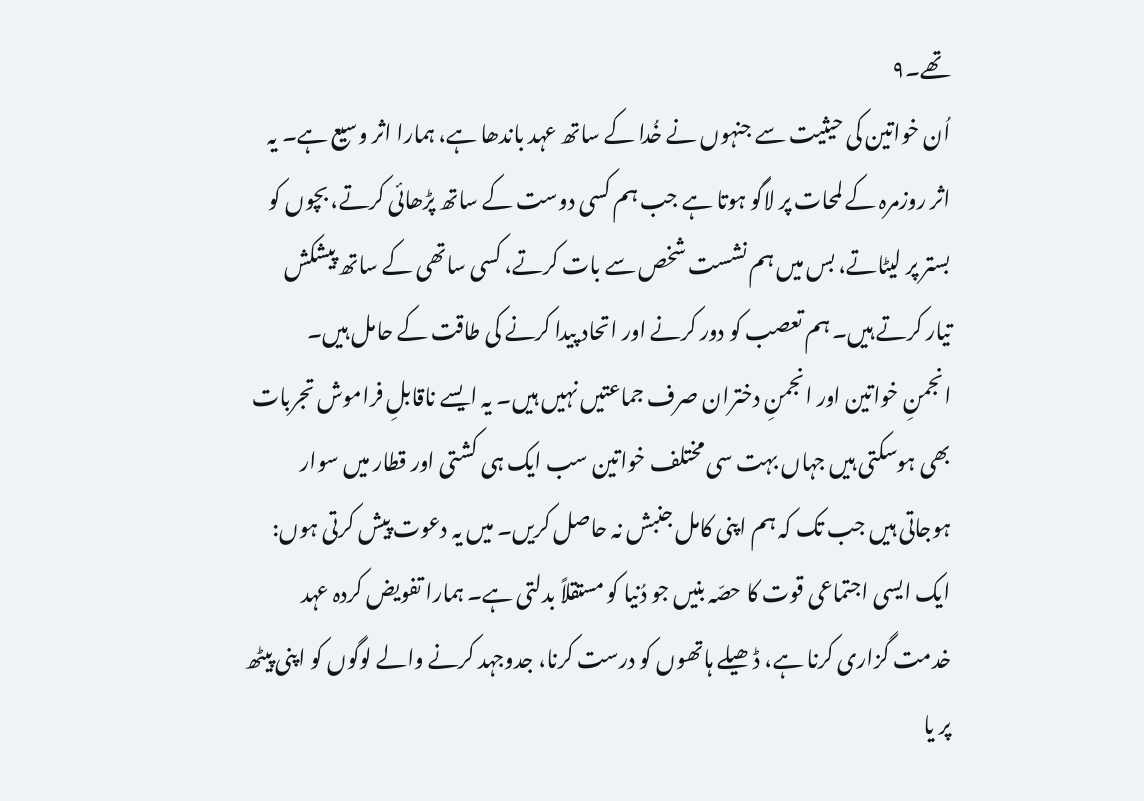تھے۔۹
اُن خواتین کی حیثیت سے جنہوں نے خُدا کے ساتھ عہد باندھا ہے، ہمارا اثر وسیع ہے۔ یہ اثر روزمرہ کے لمحات پر لاگو ہوتا ہے جب ہم کسی دوست کے ساتھ پڑھائی کرتے، بچوں کو بستر پر لیٹاتے، بس میں ہم نشست شخص سے بات کرتے، کسی ساتھی کے ساتھ پیشکش تیار کرتے ہیں۔ ہم تعصب کو دور کرنے اور اتحاد پیدا کرنے کی طاقت کے حامل ہیں۔
انجمنِ خواتین اور انجمنِ دختران صرف جماعتیں نہیں ہیں۔ یہ ایسے ناقابلِ فراموش تجربات بھی ہوسکتی ہیں جہاں بہت سی مختلف خواتین سب ایک ہی کشتی اور قطار میں سوار ہوجاتی ہیں جب تک کہ ہم اپنی کامل جنبش نہ حاصل کریں۔ میں یہ دعوت پیش کرتی ہوں: ایک ایسی اجتماعی قوت کا حصّہ بنیں جو دُنیا کو مستقلاً بدلتی ہے۔ ہمارا تفویض کردہ عہد خدمت گزاری کرنا ہے، ڈھیلے ہاتھوں کو درست کرنا، جدوجہد کرنے والے لوگوں کو اپنی پیٹھ پر یا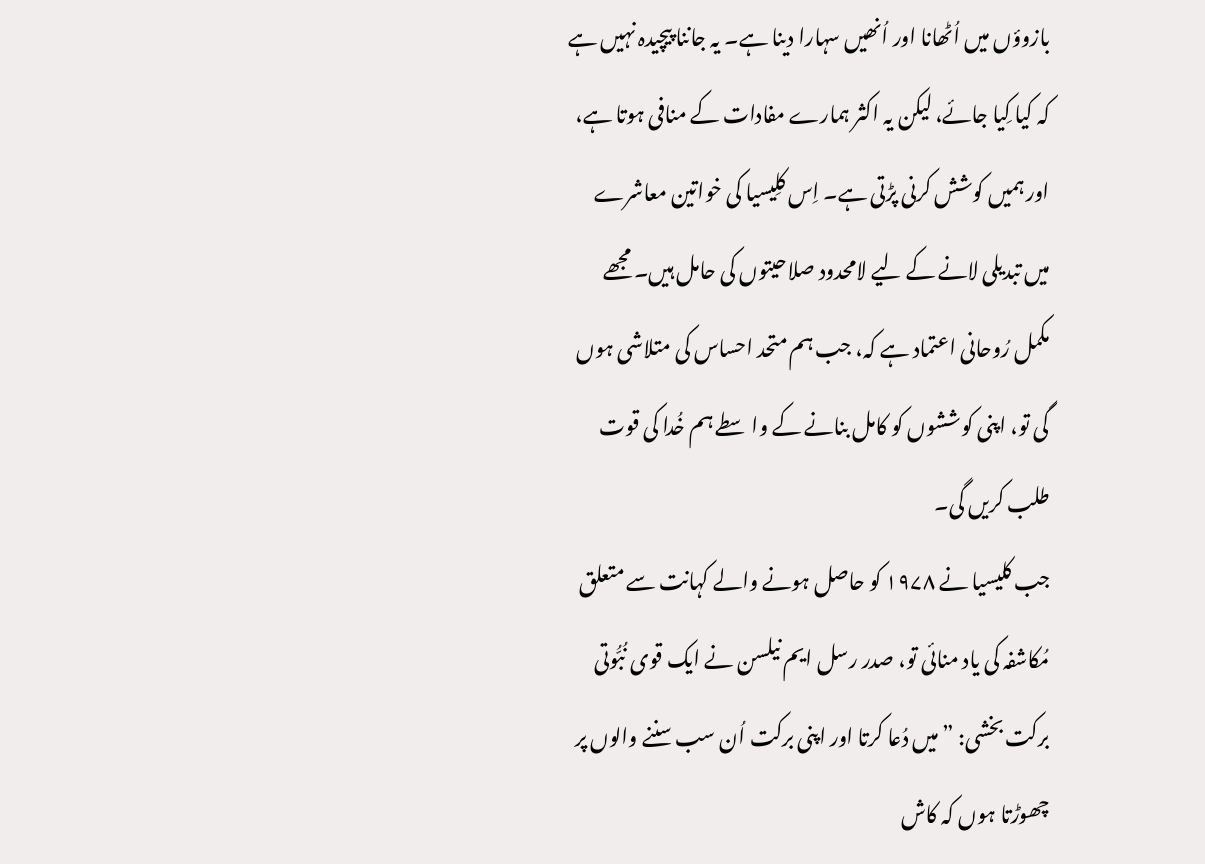بازوؤں میں اُٹھانا اور اُنھیں سہارا دینا ہے۔ یہ جاننا پیچیدہ نہیں ہے کہ کیا کِیا جائے، لیکن یہ اکثر ہمارے مفادات کے منافی ہوتا ہے، اور ہمیں کوشش کرنی پڑتی ہے۔ اِس کلِیسیا کی خواتین معاشرے میں تبدیلی لانے کے لیے لامحدود صلاحیتوں کی حامل ہیں۔ مجھے مکمل رُوحانی اعتماد ہے کہ، جب ہم متحد احساس کی متلاشی ہوں گی تو، اپنی کوششوں کو کامل بنانے کے واسطے ہم خُدا کی قوت طلب کریں گی۔
جب کلیسیا نے ۱۹۷۸ کو حاصل ہونے والے کہانت سے متعلق مُکاشفہ کی یاد منائی تو، صدر رسل ایم نیلسن نے ایک قوی نُبُّوتی برکت بخشی: ”میں دُعا کرتا اور اپنی برکت اُن سب سننے والوں پر چھوڑتا ہوں کہ کاش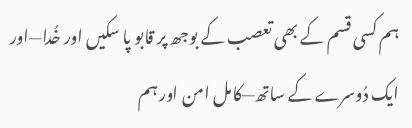ہم کسی قسم کے بھی تعصب کے بوجھ پر قابو پا سکیں اور خُدا—اور ایک دُوسرے کے ساتھ—کامل امن اور ہم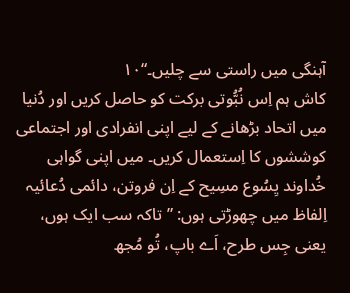آہنگی میں راستی سے چلیں۔“۱۰
کاش ہم اِس نُبُّوتی برکت کو حاصل کریں اور دُنیا میں اتحاد بڑھانے کے لیے اپنی انفرادی اور اجتماعی کوششوں کا اِستعمال کریں۔ میں اپنی گواہی خُداوند یِسُوع مسِیح کے اِن فروتن، دائمی دُعائیہ اِلفاظ میں چھوڑتی ہوں: ”تاکہ سب ایک ہوں، یعنی جِس طرح، اَے باپ، تُو مُجھ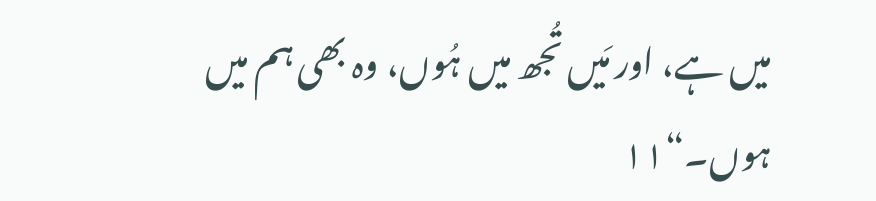میں ہے، اور مَیں تُجھ میں ہُوں، وہ بھی ہم میں ہوں۔“۱۱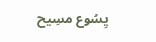یِسُوع مسِیح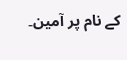کے نام پر آمین۔